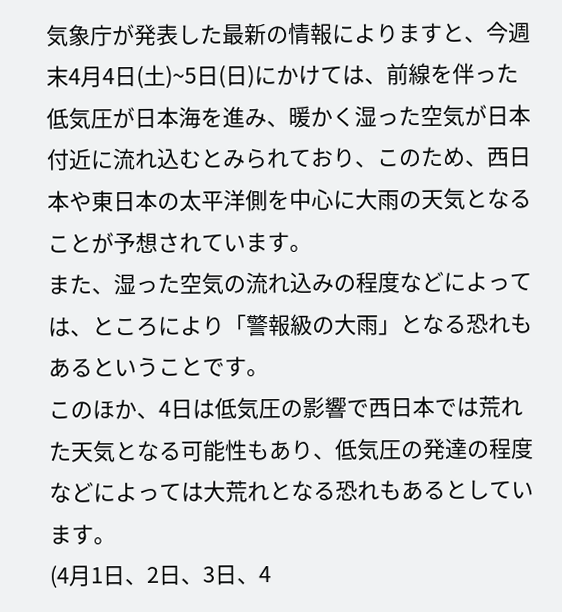気象庁が発表した最新の情報によりますと、今週末4月4日(土)~5日(日)にかけては、前線を伴った低気圧が日本海を進み、暖かく湿った空気が日本付近に流れ込むとみられており、このため、西日本や東日本の太平洋側を中心に大雨の天気となることが予想されています。
また、湿った空気の流れ込みの程度などによっては、ところにより「警報級の大雨」となる恐れもあるということです。
このほか、4日は低気圧の影響で西日本では荒れた天気となる可能性もあり、低気圧の発達の程度などによっては大荒れとなる恐れもあるとしています。
(4月1日、2日、3日、4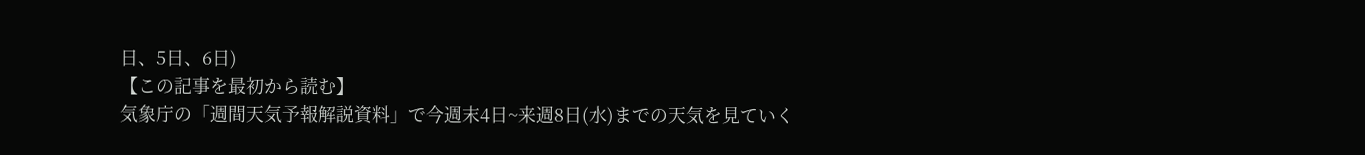日、5日、6日)
【この記事を最初から読む】
気象庁の「週間天気予報解説資料」で今週末4日~来週8日(水)までの天気を見ていく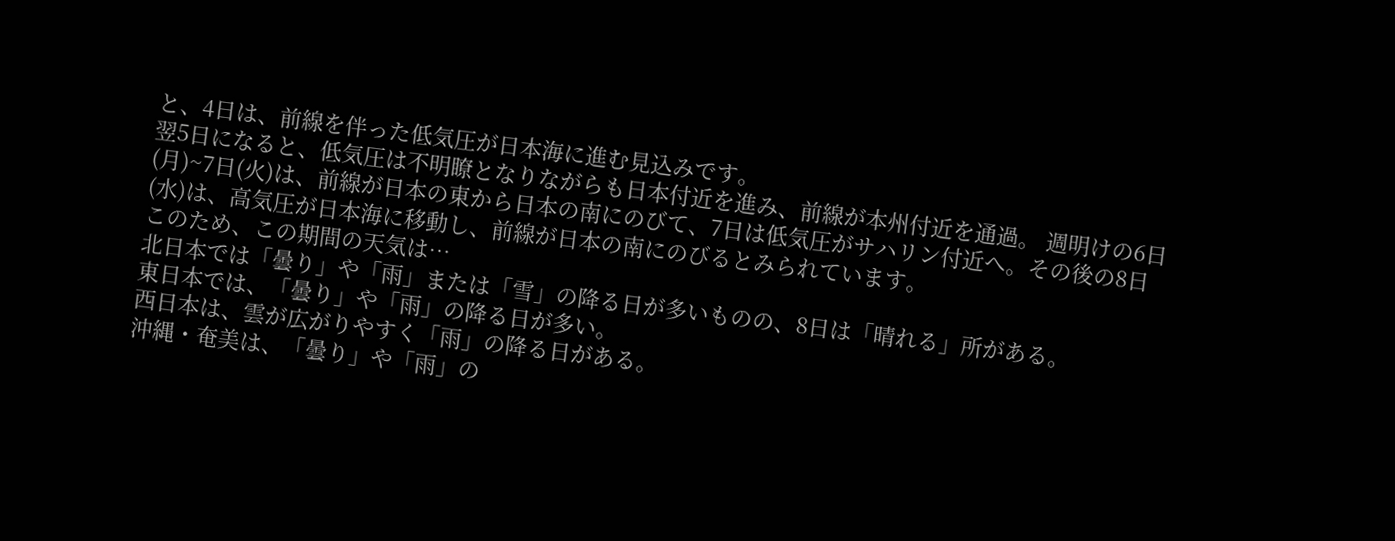と、4日は、前線を伴った低気圧が日本海に進む見込みです。
翌5日になると、低気圧は不明瞭となりながらも日本付近を進み、前線が本州付近を通過。 週明けの6日(月)~7日(火)は、前線が日本の東から日本の南にのびて、7日は低気圧がサハリン付近へ。その後の8日(水)は、高気圧が日本海に移動し、前線が日本の南にのびるとみられています。
このため、この期間の天気は…
北日本では「曇り」や「雨」または「雪」の降る日が多いものの、8日は「晴れる」所がある。
東日本では、「曇り」や「雨」の降る日が多い。
西日本は、雲が広がりやすく「雨」の降る日がある。
沖縄・奄美は、「曇り」や「雨」の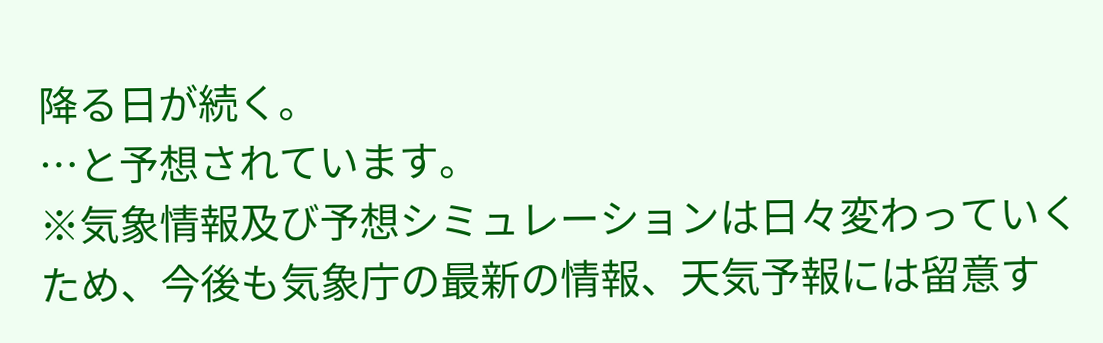降る日が続く。
…と予想されています。
※気象情報及び予想シミュレーションは日々変わっていくため、今後も気象庁の最新の情報、天気予報には留意す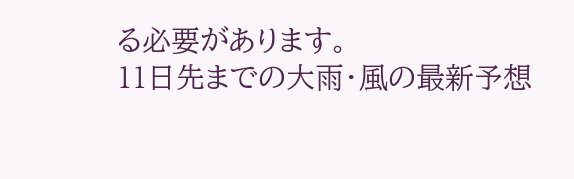る必要があります。
11日先までの大雨・風の最新予想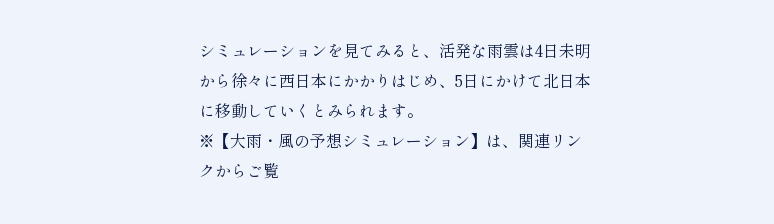シミュレーションを見てみると、活発な雨雲は4日未明から徐々に西日本にかかりはじめ、5日にかけて北日本に移動していくとみられます。
※【大雨・風の予想シミュレーション】は、関連リンクからご覧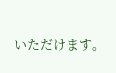いただけます。